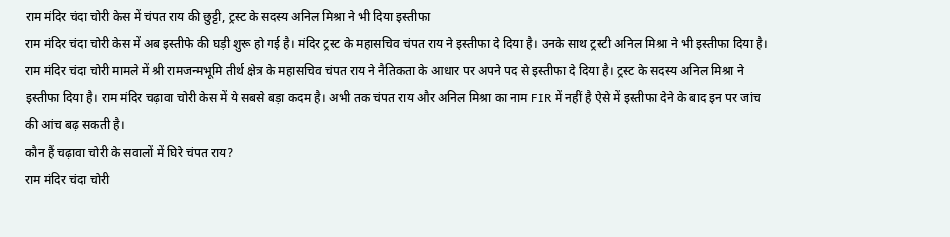राम मंदिर चंदा चोरी केस में चंपत राय की छुट्टी, ट्रस्ट के सदस्य अनिल मिश्रा ने भी दिया इस्तीफा
राम मंदिर चंदा चोरी केस में अब इस्तीफे की घड़ी शुरू हो गई है। मंदिर ट्रस्ट के महासचिव चंपत राय ने इस्तीफा दे दिया है। उनके साथ ट्रस्टी अनिल मिश्रा ने भी इस्तीफा दिया है।
राम मंदिर चंदा चोरी मामले में श्री रामजन्मभूमि तीर्थ क्षेत्र के महासचिव चंपत राय ने नैतिकता के आधार पर अपने पद से इस्तीफा दे दिया है। ट्रस्ट के सदस्य अनिल मिश्रा ने इस्तीफा दिया है। राम मंदिर चढ़ावा चोरी केस में ये सबसे बड़ा कदम है। अभी तक चंपत राय और अनिल मिश्रा का नाम FIR में नहीं है ऐसे में इस्तीफा देने के बाद इन पर जांच की आंच बढ़ सकती है।
कौन हैं चढ़ावा चोरी के सवालों में घिरे चंपत राय?
राम मंदिर चंदा चोरी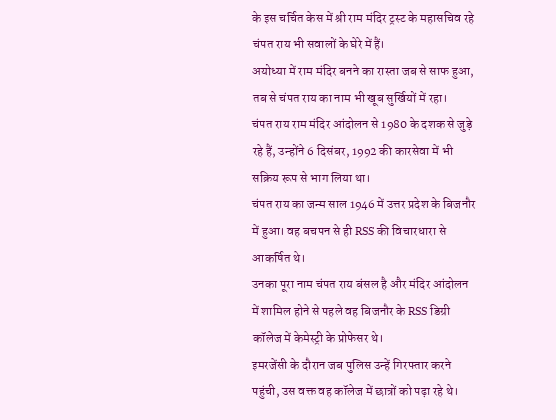के इस चर्चित केस में श्री राम मंदिर ट्रस्ट के महासचिव रहे चंपत राय भी सवालों के घेरे में हैं।
अयोध्या में राम मंदिर बनने का रास्ता जब से साफ हुआ, तब से चंपत राय का नाम भी खूब सुर्खियों में रहा।
चंपत राय राम मंदिर आंदोलन से 1980 के दशक से जुड़े रहे हैं, उन्होंने 6 दिसंबर, 1992 की कारसेवा में भी सक्रिय रूप से भाग लिया था।
चंपत राय का जन्म साल 1946 में उत्तर प्रदेश के बिजनौर में हुआ। वह बचपन से ही RSS की विचारधारा से आकर्षित थे।
उनका पूरा नाम चंपत राय बंसल है और मंदिर आंदोलन में शामिल होने से पहले वह बिजनौर के RSS डिग्री कॉलेज में केमेस्ट्री के प्रोफेसर थे।
इमरजेंसी के दौरान जब पुलिस उन्हें गिरफ्तार करने पहुंची, उस वक्त वह कॉलेज में छात्रों को पढ़ा रहे थे।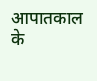आपातकाल के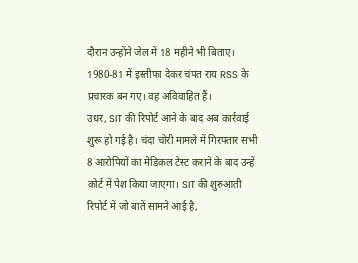दौरान उन्होंने जेल में 18 महीने भी बिताए। 1980-81 में इस्तीफा देकर चंपत राय RSS के प्रचारक बन गए। वह अविवाहित हैं।
उधर, SIT की रिपोर्ट आने के बाद अब कार्रवाई शुरू हो गई है। चंदा चोरी मामले में गिरफ्तार सभी 8 आरोपियों का मेडिकल टेस्ट कराने के बाद उन्हें कोर्ट में पेश किया जाएगा। SIT की शुरुआती रिपोर्ट में जो बातें सामने आई है,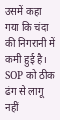उसमें कहा गया कि चंदा की निगरानी में कमी हुई है। SOP को ठीक ढंग से लागू नहीं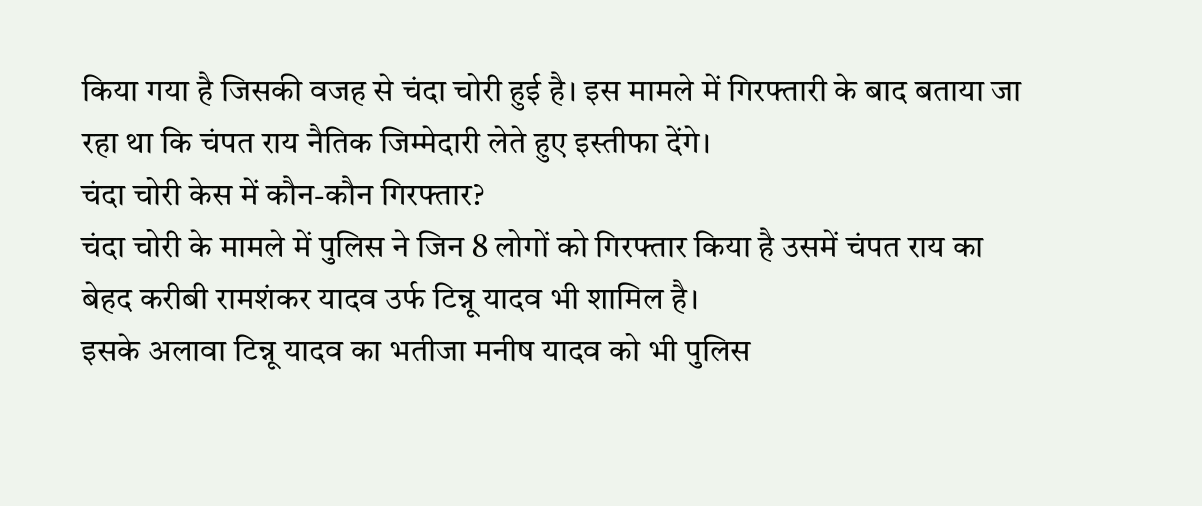किया गया है जिसकी वजह से चंदा चोरी हुई है। इस मामले में गिरफ्तारी के बाद बताया जा रहा था कि चंपत राय नैतिक जिम्मेदारी लेते हुए इस्तीफा देंगे।
चंदा चोरी केस में कौन-कौन गिरफ्तार?
चंदा चोरी के मामले में पुलिस ने जिन 8 लोगों को गिरफ्तार किया है उसमें चंपत राय का बेहद करीबी रामशंकर यादव उर्फ टिन्नू यादव भी शामिल है।
इसके अलावा टिन्नू यादव का भतीजा मनीष यादव को भी पुलिस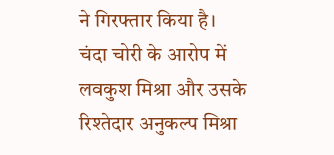ने गिरफ्तार किया है।
चंदा चोरी के आरोप में लवकुश मिश्रा और उसके रिश्तेदार अनुकल्प मिश्रा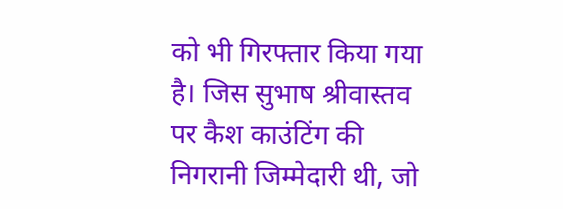को भी गिरफ्तार किया गया है। जिस सुभाष श्रीवास्तव पर कैश काउंटिंग की निगरानी जिम्मेदारी थी, जो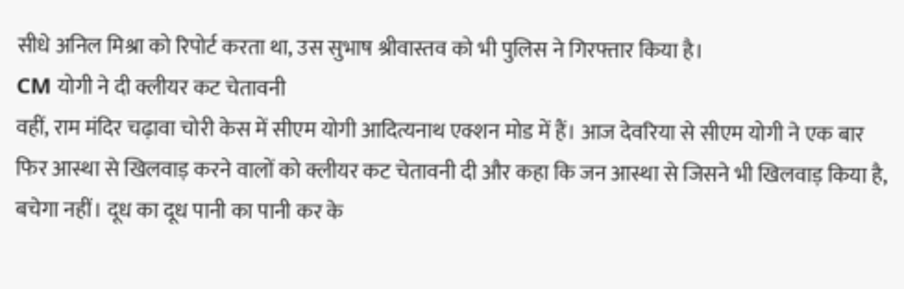सीधे अनिल मिश्रा को रिपोर्ट करता था, उस सुभाष श्रीवास्तव को भी पुलिस ने गिरफ्तार किया है।
CM योगी ने दी क्लीयर कट चेतावनी
वहीं, राम मंदिर चढ़ावा चोरी केस में सीएम योगी आदित्यनाथ एक्शन मोड में हैं। आज देवरिया से सीएम योगी ने एक बार फिर आस्था से खिलवाड़ करने वालों को क्लीयर कट चेतावनी दी और कहा कि जन आस्था से जिसने भी खिलवाड़ किया है, बचेगा नहीं। दूध का दूध पानी का पानी कर के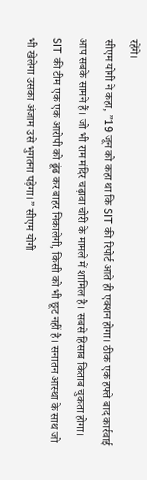रहेंगे।
सीएम योगी ने कहा, ”19 जून को कहा था कि SIT की रिपोर्ट आते ही एक्शन होगा। ठीक एक हफ्ते बाद कार्रवाई आप सबके सामने हैं। जो भी राम मंदिर चढ़ावा चोरी के मामले में शामिल है। सबसे हिसाब किताब चुकता होगा। SIT की टीम एक एक आरोपी को ढूंढ कर बाहर निकालेगी, किसी को भी छूट नहीं है। सनातन आस्था के साथ जो भी खेलेगा उसका अंजाम उसे भुगतना पड़ेगा।” सीएम योगी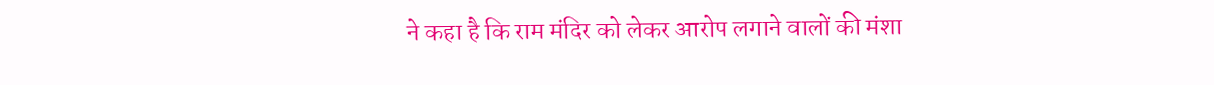ने कहा है कि राम मंदिर को लेकर आरोप लगाने वालों की मंशा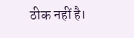ठीक नहीं है।